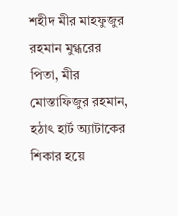শহীদ মীর মাহফুজুর রহমান মুগ্ধরের পিতা, মীর মোস্তাফিজুর রহমান, হঠাৎ হার্ট অ্যাটাকের শিকার হয়ে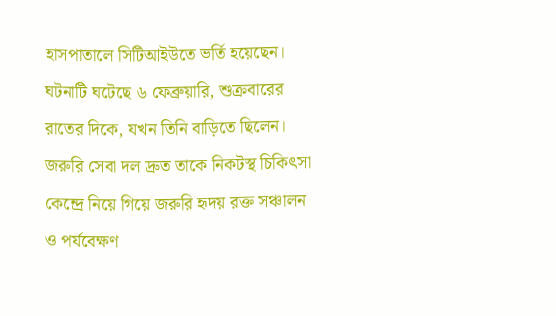হাসপাতালে সিটিআইউতে ভর্তি হয়েছেন। ঘটনাটি ঘটেছে ৬ ফেব্রুয়ারি, শুক্রবারের রাতের দিকে, যখন তিনি বাড়িতে ছিলেন। জরুরি সেবা দল দ্রুত তাকে নিকটস্থ চিকিৎসা কেন্দ্রে নিয়ে গিয়ে জরুরি হৃদয় রক্ত সঞ্চালন ও পর্যবেক্ষণ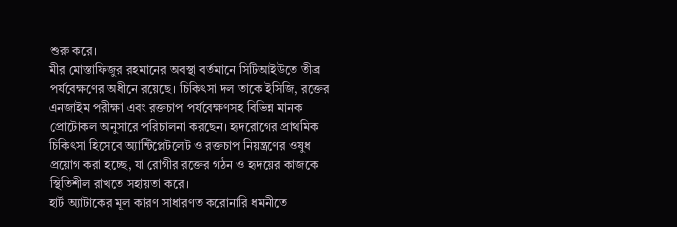শুরু করে।
মীর মোস্তাফিজুর রহমানের অবস্থা বর্তমানে সিটিআইউতে তীব্র পর্যবেক্ষণের অধীনে রয়েছে। চিকিৎসা দল তাকে ইসিজি, রক্তের এনজাইম পরীক্ষা এবং রক্তচাপ পর্যবেক্ষণসহ বিভিন্ন মানক প্রোটোকল অনুসারে পরিচালনা করছেন। হৃদরোগের প্রাথমিক চিকিৎসা হিসেবে অ্যান্টিপ্লেটলেট ও রক্তচাপ নিয়ন্ত্রণের ওষুধ প্রয়োগ করা হচ্ছে, যা রোগীর রক্তের গঠন ও হৃদয়ের কাজকে স্থিতিশীল রাখতে সহায়তা করে।
হার্ট অ্যাটাকের মূল কারণ সাধারণত করোনারি ধমনীতে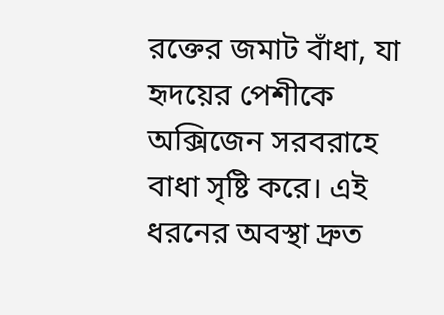রক্তের জমাট বাঁধা, যা হৃদয়ের পেশীকে অক্সিজেন সরবরাহে বাধা সৃষ্টি করে। এই ধরনের অবস্থা দ্রুত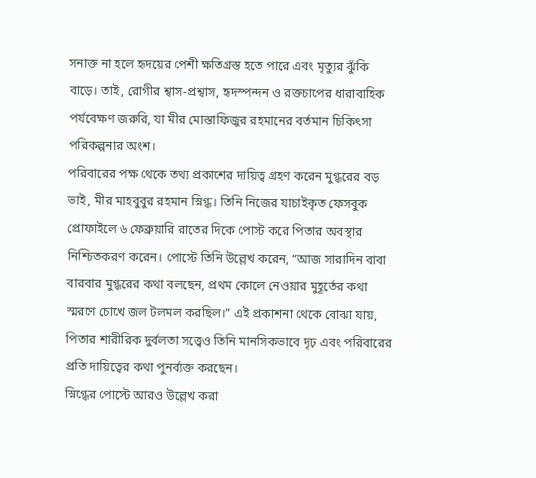সনাক্ত না হলে হৃদয়ের পেশী ক্ষতিগ্রস্ত হতে পারে এবং মৃত্যুর ঝুঁকি বাড়ে। তাই, রোগীর শ্বাস-প্রশ্বাস, হৃদস্পন্দন ও রক্তচাপের ধারাবাহিক পর্যবেক্ষণ জরুরি, যা মীর মোস্তাফিজুর রহমানের বর্তমান চিকিৎসা পরিকল্পনার অংশ।
পরিবারের পক্ষ থেকে তথ্য প্রকাশের দায়িত্ব গ্রহণ করেন মুগ্ধরের বড় ভাই, মীর মাহবুবুর রহমান স্নিগ্ধ। তিনি নিজের যাচাইকৃত ফেসবুক প্রোফাইলে ৬ ফেব্রুয়ারি রাতের দিকে পোস্ট করে পিতার অবস্থার নিশ্চিতকরণ করেন। পোস্টে তিনি উল্লেখ করেন, “আজ সারাদিন বাবা বারবার মুগ্ধরের কথা বলছেন, প্রথম কোলে নেওয়ার মুহূর্তের কথা স্মরণে চোখে জল টলমল করছিল।” এই প্রকাশনা থেকে বোঝা যায়, পিতার শারীরিক দুর্বলতা সত্ত্বেও তিনি মানসিকভাবে দৃঢ় এবং পরিবারের প্রতি দায়িত্বের কথা পুনর্ব্যক্ত করছেন।
স্নিগ্ধের পোস্টে আরও উল্লেখ করা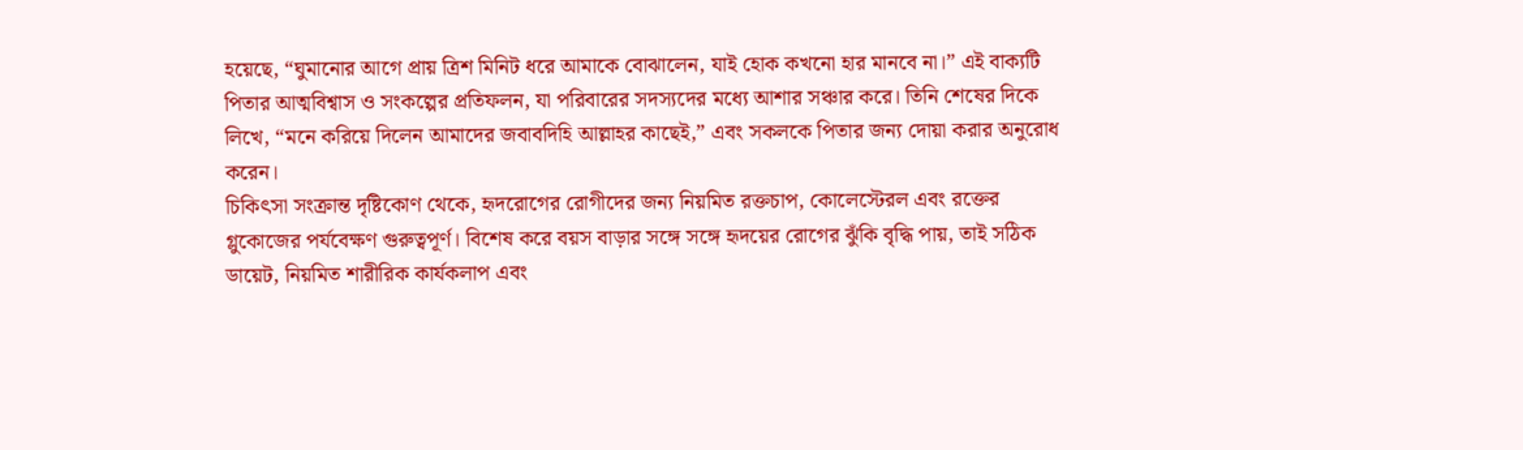হয়েছে, “ঘুমানোর আগে প্রায় ত্রিশ মিনিট ধরে আমাকে বোঝালেন, যাই হোক কখনো হার মানবে না।” এই বাক্যটি পিতার আত্মবিশ্বাস ও সংকল্পের প্রতিফলন, যা পরিবারের সদস্যদের মধ্যে আশার সঞ্চার করে। তিনি শেষের দিকে লিখে, “মনে করিয়ে দিলেন আমাদের জবাবদিহি আল্লাহর কাছেই,” এবং সকলকে পিতার জন্য দোয়া করার অনুরোধ করেন।
চিকিৎসা সংক্রান্ত দৃষ্টিকোণ থেকে, হৃদরোগের রোগীদের জন্য নিয়মিত রক্তচাপ, কোলেস্টেরল এবং রক্তের গ্লুকোজের পর্যবেক্ষণ গুরুত্বপূর্ণ। বিশেষ করে বয়স বাড়ার সঙ্গে সঙ্গে হৃদয়ের রোগের ঝুঁকি বৃদ্ধি পায়, তাই সঠিক ডায়েট, নিয়মিত শারীরিক কার্যকলাপ এবং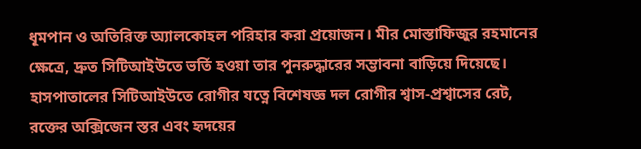ধূমপান ও অতিরিক্ত অ্যালকোহল পরিহার করা প্রয়োজন। মীর মোস্তাফিজুর রহমানের ক্ষেত্রে, দ্রুত সিটিআইউতে ভর্তি হওয়া তার পুনরুদ্ধারের সম্ভাবনা বাড়িয়ে দিয়েছে।
হাসপাতালের সিটিআইউতে রোগীর যত্নে বিশেষজ্ঞ দল রোগীর শ্বাস-প্রশ্বাসের রেট, রক্তের অক্সিজেন স্তর এবং হৃদয়ের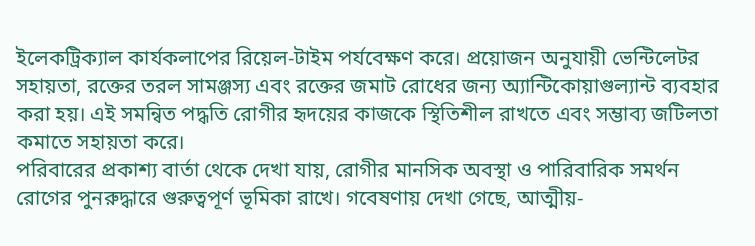ইলেকট্রিক্যাল কার্যকলাপের রিয়েল-টাইম পর্যবেক্ষণ করে। প্রয়োজন অনুযায়ী ভেন্টিলেটর সহায়তা, রক্তের তরল সামঞ্জস্য এবং রক্তের জমাট রোধের জন্য অ্যান্টিকোয়াগুল্যান্ট ব্যবহার করা হয়। এই সমন্বিত পদ্ধতি রোগীর হৃদয়ের কাজকে স্থিতিশীল রাখতে এবং সম্ভাব্য জটিলতা কমাতে সহায়তা করে।
পরিবারের প্রকাশ্য বার্তা থেকে দেখা যায়, রোগীর মানসিক অবস্থা ও পারিবারিক সমর্থন রোগের পুনরুদ্ধারে গুরুত্বপূর্ণ ভূমিকা রাখে। গবেষণায় দেখা গেছে, আত্মীয়-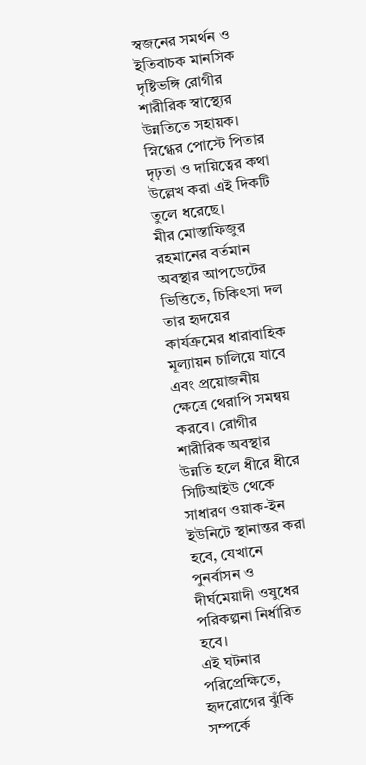স্বজনের সমর্থন ও ইতিবাচক মানসিক দৃষ্টিভঙ্গি রোগীর শারীরিক স্বাস্থ্যের উন্নতিতে সহায়ক। স্নিগ্ধের পোস্টে পিতার দৃঢ়তা ও দায়িত্বের কথা উল্লেখ করা এই দিকটি তুলে ধরেছে।
মীর মোস্তাফিজুর রহমানের বর্তমান অবস্থার আপডেটের ভিত্তিতে, চিকিৎসা দল তার হৃদয়ের কার্যক্রমের ধারাবাহিক মূল্যায়ন চালিয়ে যাবে এবং প্রয়োজনীয় ক্ষেত্রে থেরাপি সমন্বয় করবে। রোগীর শারীরিক অবস্থার উন্নতি হলে ধীরে ধীরে সিটিআইউ থেকে সাধারণ ওয়াক-ইন ইউনিটে স্থানান্তর করা হবে, যেখানে পুনর্বাসন ও দীর্ঘমেয়াদী ওষুধের পরিকল্পনা নির্ধারিত হবে।
এই ঘটনার পরিপ্রেক্ষিতে, হৃদরোগের ঝুঁকি সম্পর্কে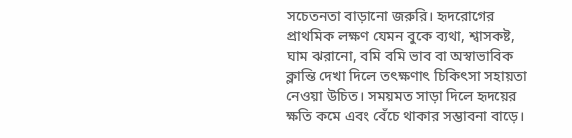সচেতনতা বাড়ানো জরুরি। হৃদরোগের প্রাথমিক লক্ষণ যেমন বুকে ব্যথা, শ্বাসকষ্ট, ঘাম ঝরানো, বমি বমি ভাব বা অস্বাভাবিক ক্লান্তি দেখা দিলে তৎক্ষণাৎ চিকিৎসা সহায়তা নেওয়া উচিত। সময়মত সাড়া দিলে হৃদয়ের ক্ষতি কমে এবং বেঁচে থাকার সম্ভাবনা বাড়ে।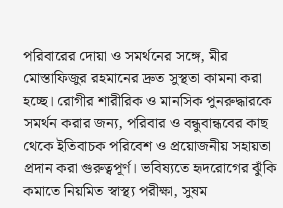পরিবারের দোয়া ও সমর্থনের সঙ্গে, মীর মোস্তাফিজুর রহমানের দ্রুত সুস্থতা কামনা করা হচ্ছে। রোগীর শারীরিক ও মানসিক পুনরুদ্ধারকে সমর্থন করার জন্য, পরিবার ও বন্ধুবান্ধবের কাছ থেকে ইতিবাচক পরিবেশ ও প্রয়োজনীয় সহায়তা প্রদান করা গুরুত্বপূর্ণ। ভবিষ্যতে হৃদরোগের ঝুঁকি কমাতে নিয়মিত স্বাস্থ্য পরীক্ষা, সুষম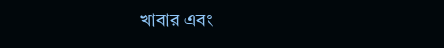খাবার এবং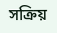সক্রিয়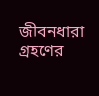জীবনধারা গ্রহণের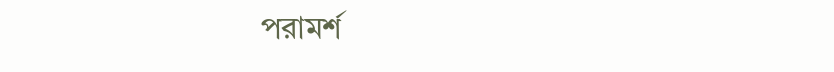পরামর্শ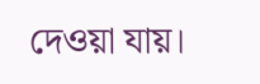দেওয়া যায়।